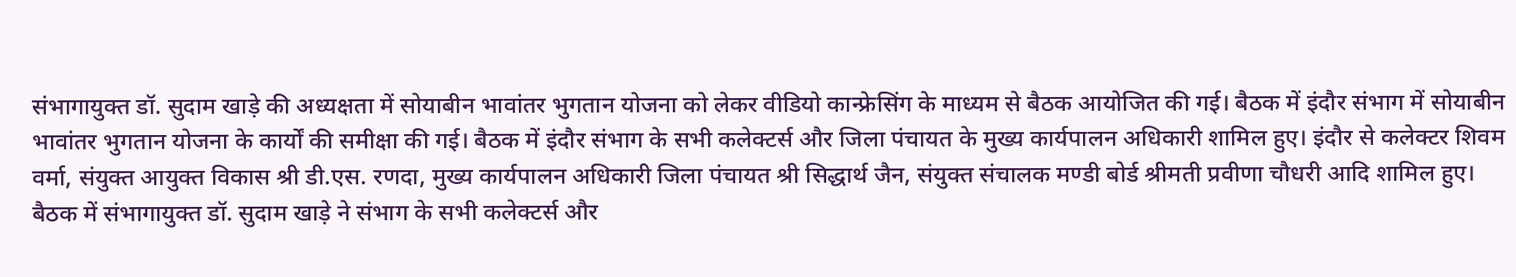संभागायुक्त डॉ. सुदाम खाड़े की अध्यक्षता में सोयाबीन भावांतर भुगतान योजना को लेकर वीडियो कान्फ्रेसिंग के माध्यम से बैठक आयोजित की गई। बैठक में इंदौर संभाग में सोयाबीन भावांतर भुगतान योजना के कार्यों की समीक्षा की गई। बैठक में इंदौर संभाग के सभी कलेक्टर्स और जिला पंचायत के मुख्य कार्यपालन अधिकारी शामिल हुए। इंदौर से कलेक्टर शिवम वर्मा, संयुक्त आयुक्त विकास श्री डी.एस. रणदा, मुख्य कार्यपालन अधिकारी जिला पंचायत श्री सिद्धार्थ जैन, संयुक्त संचालक मण्डी बोर्ड श्रीमती प्रवीणा चौधरी आदि शामिल हुए।
बैठक में संभागायुक्त डॉ. सुदाम खाड़े ने संभाग के सभी कलेक्टर्स और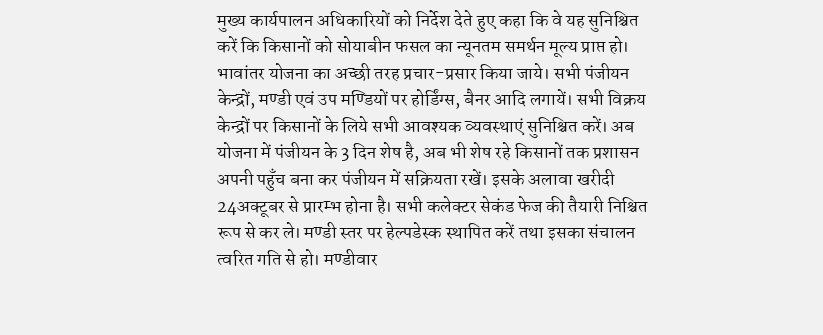मुख्य कार्यपालन अधिकारियों को निर्देश देते हुए कहा कि वे यह सुनिश्चित करें कि किसानों को सोयाबीन फसल का न्यूनतम समर्थन मूल्य प्राप्त हो। भावांतर योजना का अच्छी तरह प्रचार-प्रसार किया जाये। सभी पंजीयन केन्द्रों, मण्डी एवं उप मण्डियों पर होर्डिंग्स, बैनर आदि लगायें। सभी विक्रय केन्द्रों पर किसानों के लिये सभी आवश्यक व्यवस्थाएं सुनिश्चित करें। अब योजना में पंजीयन के 3 दिन शेष है, अब भी शेष रहे किसानों तक प्रशासन अपनी पहुँच बना कर पंजीयन में सक्रियता रखें। इसके अलावा खरीदी 24अक्टूबर से प्रारम्भ होना है। सभी कलेक्टर सेकंड फेज की तैयारी निश्चित रूप से कर ले। मण्डी स्तर पर हेल्पडेस्क स्थापित करें तथा इसका संचालन त्वरित गति से हो। मण्डीवार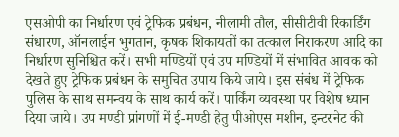एसओपी का निर्धारण एवं ट्रेफिक प्रबंधन, नीलामी तौल, सीसीटीवी रिकार्डिंग संधारण, ऑनलाईन भुगतान, कृषक शिकायतों का तत्काल निराकरण आदि का निर्धारण सुनिश्चित करें। सभी मण्डियों एवं उप मण्डियों में संभावित आवक को देखते हुए ट्रेफिक प्रबंधन के समुचित उपाय किये जाये। इस संबंध में ट्रेफिक पुलिस के साथ समन्वय के साथ कार्य करें। पार्किंग व्यवस्था पर विशेष ध्यान दिया जाये। उप मण्डी प्रांगणों में ई-मण्डी हेतु पीओएस मशीन, इन्टरनेट की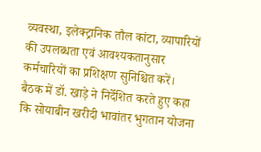व्यवस्था, इलेक्ट्रानिक तौल कांटा, व्यापारियों की उपलब्धता एवं आवश्यकतानुसार कर्मचारियों का प्रशिक्षण सुनिश्चित करें।
बैठक में डॉ. खाड़े ने निर्देशित करते हुए कहा कि सोयाबीन खरीदी भावांतर भुगतान योजना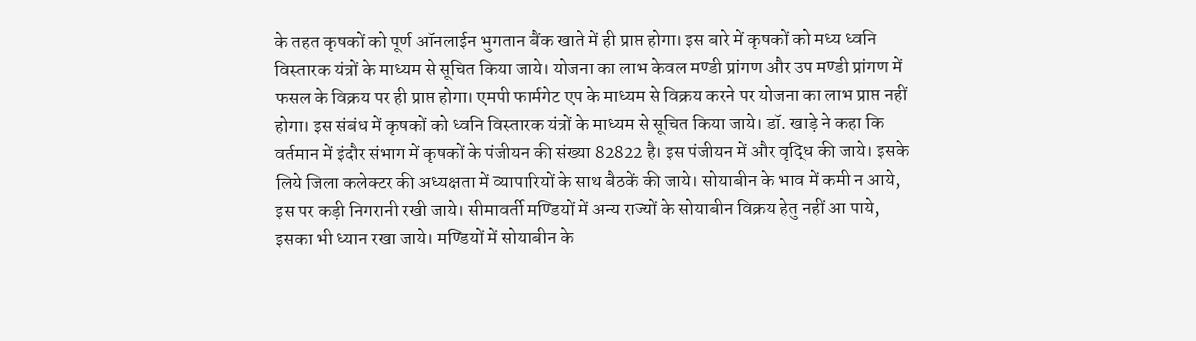के तहत कृषकों को पूर्ण ऑनलाईन भुगतान बैंक खाते में ही प्राप्त होगा। इस बारे में कृषकों को मध्य ध्वनि विस्तारक यंत्रों के माध्यम से सूचित किया जाये। योजना का लाभ केवल मण्डी प्रांगण और उप मण्डी प्रांगण में फसल के विक्रय पर ही प्राप्त होगा। एमपी फार्मगेट एप के माध्यम से विक्रय करने पर योजना का लाभ प्राप्त नहीं होगा। इस संबंध में कृषकों को ध्वनि विस्तारक यंत्रों के माध्यम से सूचित किया जाये। डॉ. खाड़े ने कहा कि वर्तमान में इंदौर संभाग में कृषकों के पंजीयन की संख्या 82822 है। इस पंजीयन में और वृद्धि की जाये। इसके लिये जिला कलेक्टर की अध्यक्षता में व्यापारियों के साथ बैठकें की जाये। सोयाबीन के भाव में कमी न आये, इस पर कड़ी निगरानी रखी जाये। सीमावर्ती मण्डियों में अन्य राज्यों के सोयाबीन विक्रय हेतु नहीं आ पाये, इसका भी ध्यान रखा जाये। मण्डियों में सोयाबीन के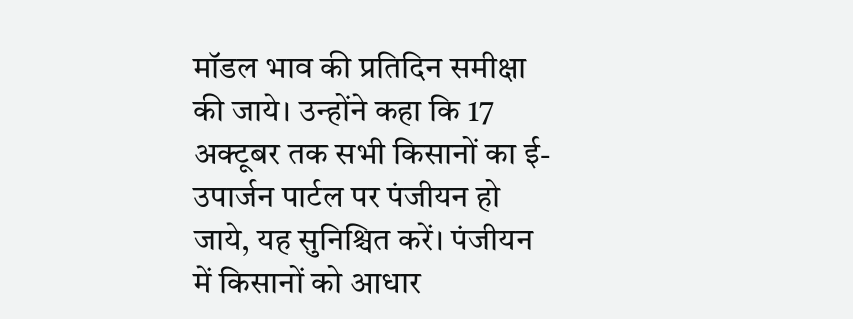मॉडल भाव की प्रतिदिन समीक्षा की जाये। उन्होंने कहा कि 17 अक्टूबर तक सभी किसानों का ई-उपार्जन पार्टल पर पंजीयन हो जाये, यह सुनिश्चित करें। पंजीयन में किसानों को आधार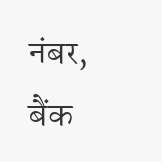नंबर, बैंक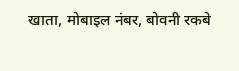खाता, मोबाइल नंबर, बोवनी रकबे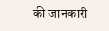की जानकारी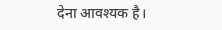देना आवश्यक है।